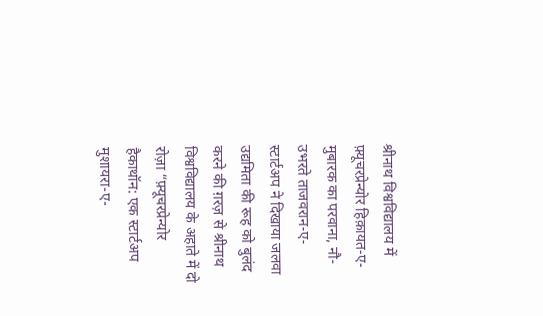श्रीनाथ विश्वविद्यालय में फ़्यूचरप्रेन्योर हिक़ायत-ए-मुबारक का परवाना, नौ-उभरते ताजवरान-ए-स्टार्टअप ने दिखाया जलवा
उद्यमिता की रूह को बुलंद करने की ग़रज़ से श्रीनाथ विश्वविद्यालय के अहाते में दो रोज़ा “फ़्यूचरप्रेन्योर हैकाथॉन: एक स्टार्टअप मुशायरा-ए-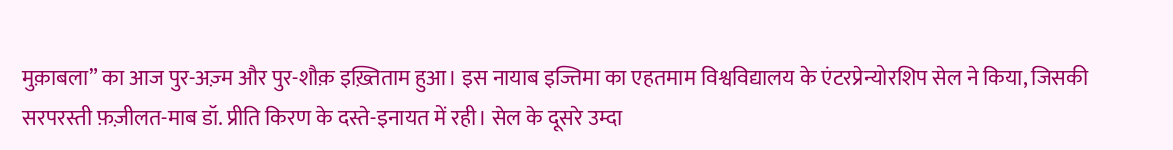मुक़ाबला” का आज पुर-अज़्म और पुर-शौक़ इख़्तिताम हुआ। इस नायाब इज्तिमा का एहतमाम विश्वविद्यालय के एंटरप्रेन्योरशिप सेल ने किया, जिसकी सरपरस्ती फ़ज़ीलत-माब डॉ. प्रीति किरण के दस्ते-इनायत में रही। सेल के दूसरे उम्दा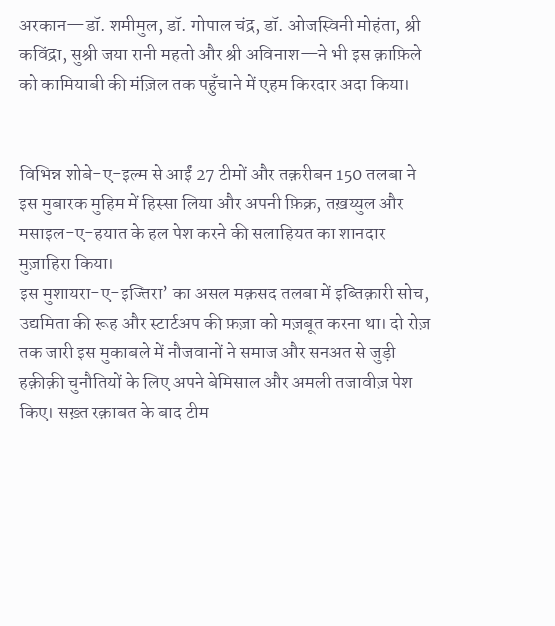अरकान—डॉ. शमीमुल, डॉ. गोपाल चंद्र, डॉ. ओजस्विनी मोहंता, श्री कविंद्रा, सुश्री जया रानी महतो और श्री अविनाश—ने भी इस क़ाफ़िले को कामियाबी की मंज़िल तक पहुँचाने में एहम किरदार अदा किया।


विभिन्न शोबे-ए-इल्म से आईं 27 टीमों और तक़रीबन 150 तलबा ने इस मुबारक मुहिम में हिस्सा लिया और अपनी फ़िक्र, तख़य्युल और मसाइल-ए-हयात के हल पेश करने की सलाहियत का शानदार मुज़ाहिरा किया।
इस मुशायरा-ए-इज्तिरा’ का असल मक़सद तलबा में इब्तिक़ारी सोच, उद्यमिता की रूह और स्टार्टअप की फ़ज़ा को मज़बूत करना था। दो रोज़ तक जारी इस मुकाबले में नौजवानों ने समाज और सनअत से जुड़ी हक़ीक़ी चुनौतियों के लिए अपने बेमिसाल और अमली तजावीज़ पेश किए। सख़्त रक़ाबत के बाद टीम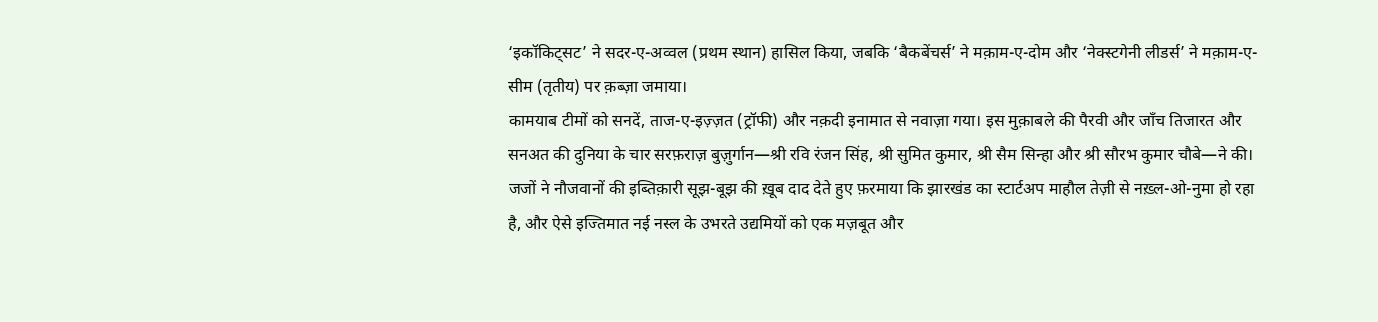‘इकॉकिट्सट’ ने सदर-ए-अव्वल (प्रथम स्थान) हासिल किया, जबकि ‘बैकबेंचर्स’ ने मक़ाम-ए-दोम और ‘नेक्स्टगेनी लीडर्स’ ने मक़ाम-ए-सीम (तृतीय) पर क़ब्ज़ा जमाया।
कामयाब टीमों को सनदें, ताज-ए-इज़्ज़त (ट्रॉफी) और नक़दी इनामात से नवाज़ा गया। इस मुक़ाबले की पैरवी और जाँच तिजारत और सनअत की दुनिया के चार सरफ़राज़ बुज़ुर्गान—श्री रवि रंजन सिंह, श्री सुमित कुमार, श्री सैम सिन्हा और श्री सौरभ कुमार चौबे—ने की। जजों ने नौजवानों की इब्तिक़ारी सूझ-बूझ की ख़ूब दाद देते हुए फ़रमाया कि झारखंड का स्टार्टअप माहौल तेज़ी से नख़्ल-ओ-नुमा हो रहा है, और ऐसे इज्तिमात नई नस्ल के उभरते उद्यमियों को एक मज़बूत और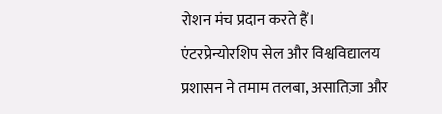रोशन मंच प्रदान करते हैं।
एंटरप्रेन्योरशिप सेल और विश्वविद्यालय प्रशासन ने तमाम तलबा, असातिज़ा और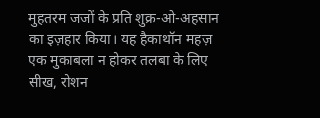मुहतरम जजों के प्रति शुक्र-ओ-अहसान का इज़हार किया। यह हैकाथॉन महज़ एक मुकाबला न होकर तलबा के लिए सीख, रोशन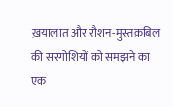ख़यालात और रौशन-मुस्तक़बिल की सरगोशियों को समझने का एक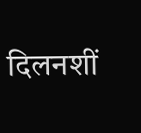दिलनशीं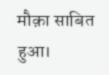मौक़ा साबित हुआ।